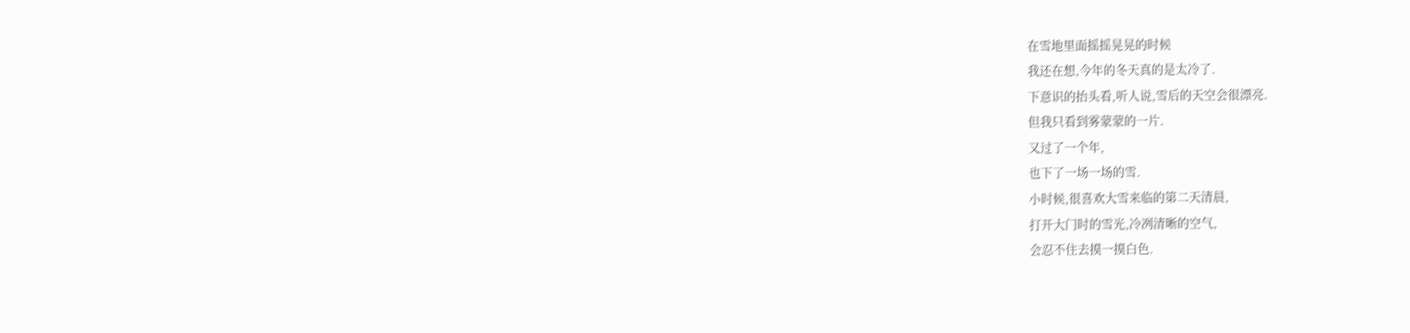在雪地里面摇摇晃晃的时候
我还在想,今年的冬天真的是太冷了.
下意识的抬头看,听人说,雪后的天空会很漂亮.
但我只看到雾蒙蒙的一片.
又过了一个年,
也下了一场一场的雪.
小时候,很喜欢大雪来临的第二天清晨,
打开大门时的雪光,冷冽清晰的空气,
会忍不住去摸一摸白色.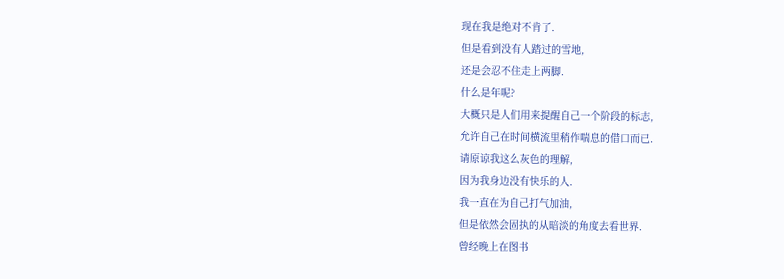现在我是绝对不肯了.
但是看到没有人踏过的雪地,
还是会忍不住走上两脚.
什么是年呢?
大概只是人们用来提醒自己一个阶段的标志,
允许自己在时间横流里稍作喘息的借口而已.
请原谅我这么灰色的理解,
因为我身边没有快乐的人.
我一直在为自己打气加油,
但是依然会固执的从暗淡的角度去看世界.
曾经晚上在图书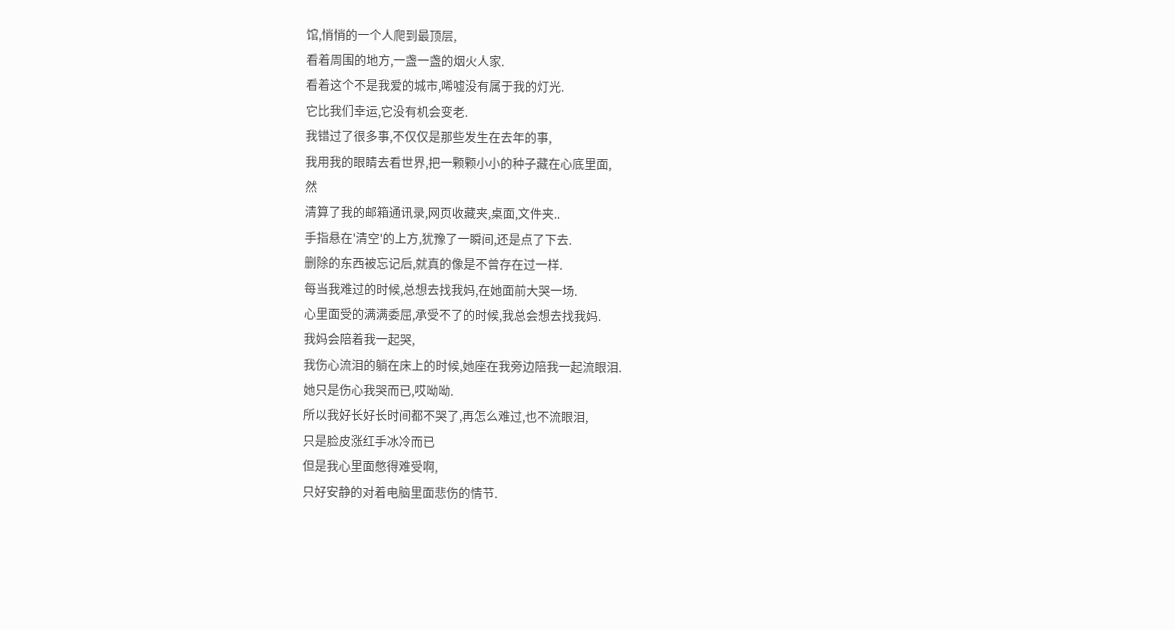馆,悄悄的一个人爬到最顶层,
看着周围的地方,一盏一盏的烟火人家.
看着这个不是我爱的城市,唏嘘没有属于我的灯光.
它比我们幸运,它没有机会变老.
我错过了很多事,不仅仅是那些发生在去年的事,
我用我的眼睛去看世界,把一颗颗小小的种子藏在心底里面,
然
清算了我的邮箱通讯录,网页收藏夹,桌面,文件夹..
手指悬在'清空'的上方,犹豫了一瞬间,还是点了下去.
删除的东西被忘记后,就真的像是不曾存在过一样.
每当我难过的时候,总想去找我妈,在她面前大哭一场.
心里面受的满满委屈,承受不了的时候,我总会想去找我妈.
我妈会陪着我一起哭,
我伤心流泪的躺在床上的时候,她座在我旁边陪我一起流眼泪.
她只是伤心我哭而已,哎呦呦.
所以我好长好长时间都不哭了,再怎么难过,也不流眼泪,
只是脸皮涨红手冰冷而已
但是我心里面憋得难受啊,
只好安静的对着电脑里面悲伤的情节.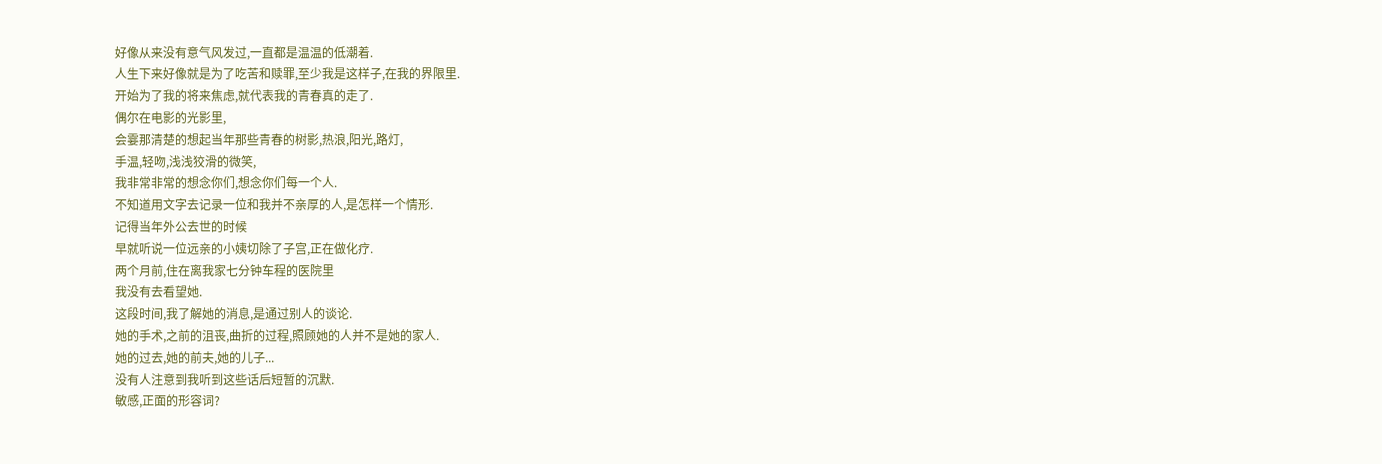好像从来没有意气风发过,一直都是温温的低潮着.
人生下来好像就是为了吃苦和赎罪,至少我是这样子,在我的界限里.
开始为了我的将来焦虑,就代表我的青春真的走了.
偶尔在电影的光影里,
会霎那清楚的想起当年那些青春的树影,热浪,阳光,路灯,
手温,轻吻,浅浅狡滑的微笑,
我非常非常的想念你们,想念你们每一个人.
不知道用文字去记录一位和我并不亲厚的人,是怎样一个情形.
记得当年外公去世的时候
早就听说一位远亲的小姨切除了子宫,正在做化疗.
两个月前,住在离我家七分钟车程的医院里
我没有去看望她.
这段时间,我了解她的消息,是通过别人的谈论.
她的手术,之前的沮丧,曲折的过程,照顾她的人并不是她的家人.
她的过去,她的前夫,她的儿子...
没有人注意到我听到这些话后短暂的沉默.
敏感,正面的形容词?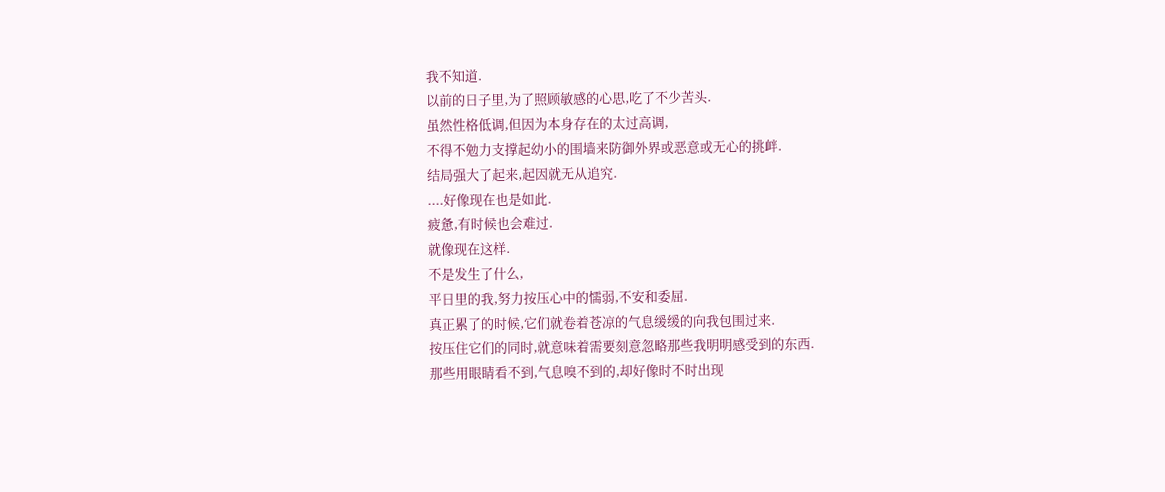我不知道.
以前的日子里,为了照顾敏感的心思,吃了不少苦头.
虽然性格低调,但因为本身存在的太过高调,
不得不勉力支撑起幼小的围墙来防御外界或恶意或无心的挑衅.
结局强大了起来,起因就无从追究.
....好像现在也是如此.
疲惫,有时候也会难过.
就像现在这样.
不是发生了什么,
平日里的我,努力按压心中的懦弱,不安和委屈.
真正累了的时候,它们就卷着苍凉的气息缓缓的向我包围过来.
按压住它们的同时,就意味着需要刻意忽略那些我明明感受到的东西.
那些用眼睛看不到,气息嗅不到的,却好像时不时出现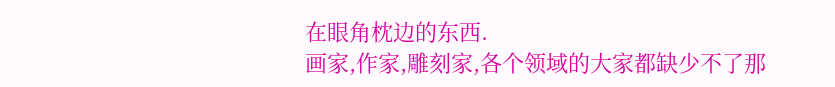在眼角枕边的东西.
画家,作家,雕刻家,各个领域的大家都缺少不了那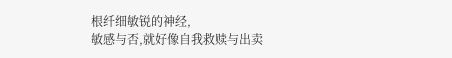根纤细敏锐的神经,
敏感与否,就好像自我救赎与出卖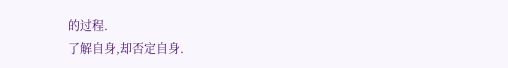的过程.
了解自身,却否定自身.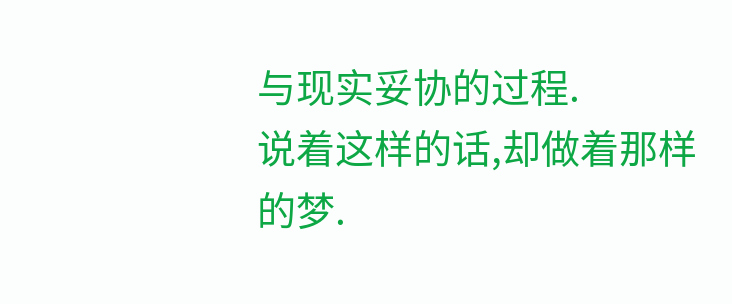与现实妥协的过程.
说着这样的话,却做着那样的梦.